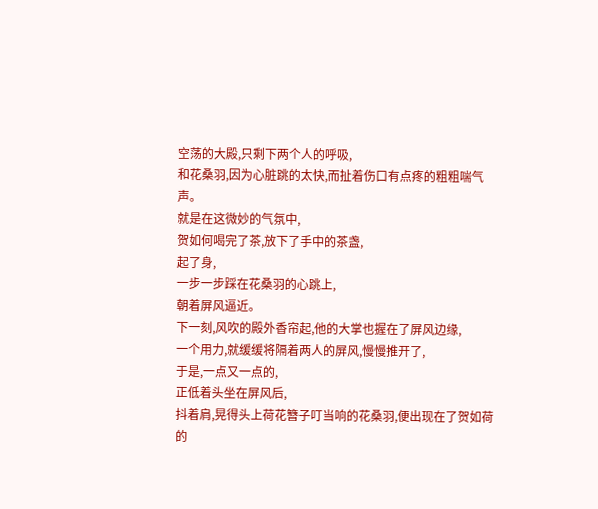空荡的大殿,只剩下两个人的呼吸,
和花桑羽,因为心脏跳的太快,而扯着伤口有点疼的粗粗喘气声。
就是在这微妙的气氛中,
贺如何喝完了茶,放下了手中的茶盏,
起了身,
一步一步踩在花桑羽的心跳上,
朝着屏风逼近。
下一刻,风吹的殿外香帘起,他的大掌也握在了屏风边缘,
一个用力,就缓缓将隔着两人的屏风,慢慢推开了,
于是,一点又一点的,
正低着头坐在屏风后,
抖着肩,晃得头上荷花簪子叮当响的花桑羽,便出现在了贺如荷的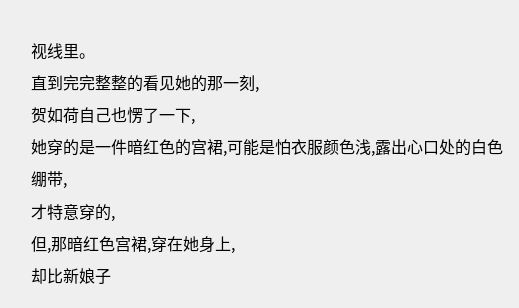视线里。
直到完完整整的看见她的那一刻,
贺如荷自己也愣了一下,
她穿的是一件暗红色的宫裙,可能是怕衣服颜色浅,露出心口处的白色绷带,
才特意穿的,
但,那暗红色宫裙,穿在她身上,
却比新娘子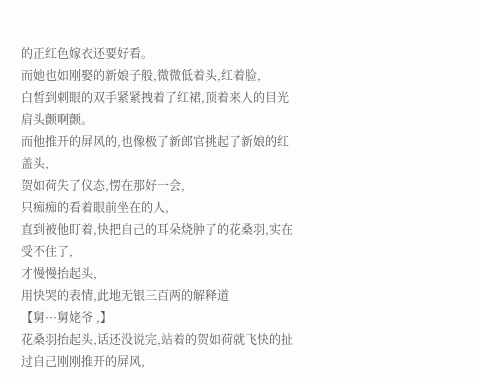的正红色嫁衣还要好看。
而她也如刚娶的新娘子般,微微低着头,红着脸,
白皙到刺眼的双手紧紧拽着了红裙,顶着来人的目光肩头颤啊颤。
而他推开的屏风的,也像极了新郎官挑起了新娘的红盖头,
贺如荷失了仪态,愣在那好一会,
只痴痴的看着眼前坐在的人,
直到被他盯着,快把自己的耳朵烧肿了的花桑羽,实在受不住了,
才慢慢抬起头,
用快哭的表情,此地无银三百两的解释道
【舅···舅姥爷 ,】
花桑羽抬起头,话还没说完,站着的贺如荷就飞快的扯过自己刚刚推开的屏风,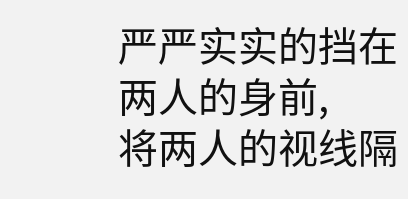严严实实的挡在两人的身前,
将两人的视线隔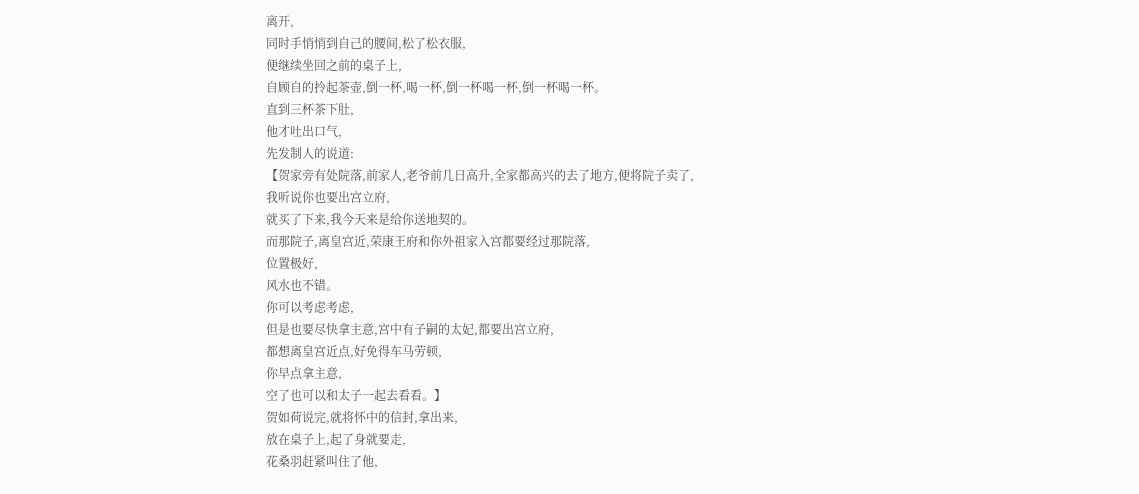离开,
同时手悄悄到自己的腰间,松了松衣服,
便继续坐回之前的桌子上,
自顾自的拎起茶壶,倒一杯,喝一杯,倒一杯喝一杯,倒一杯喝一杯。
直到三杯茶下肚,
他才吐出口气,
先发制人的说道:
【贺家旁有处院落,前家人,老爷前几日高升,全家都高兴的去了地方,便将院子卖了,
我听说你也要出宫立府,
就买了下来,我今天来是给你送地契的。
而那院子,离皇宫近,荣康王府和你外祖家入宫都要经过那院落,
位置极好,
风水也不错。
你可以考虑考虑,
但是也要尽快拿主意,宫中有子嗣的太妃,都要出宫立府,
都想离皇宫近点,好免得车马劳顿,
你早点拿主意,
空了也可以和太子一起去看看。】
贺如荷说完,就将怀中的信封,拿出来,
放在桌子上,起了身就要走,
花桑羽赶紧叫住了他,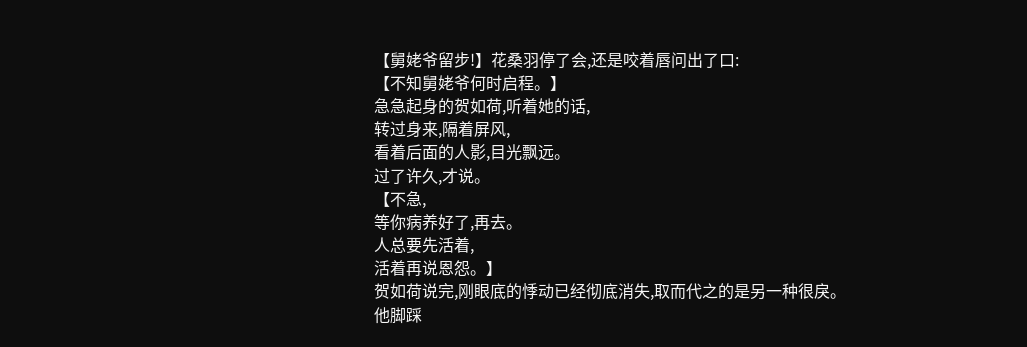【舅姥爷留步!】花桑羽停了会,还是咬着唇问出了口:
【不知舅姥爷何时启程。】
急急起身的贺如荷,听着她的话,
转过身来,隔着屏风,
看着后面的人影,目光飘远。
过了许久,才说。
【不急,
等你病养好了,再去。
人总要先活着,
活着再说恩怨。】
贺如荷说完,刚眼底的悸动已经彻底消失,取而代之的是另一种很戾。
他脚踩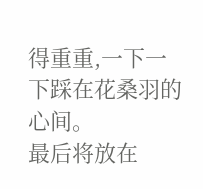得重重,一下一下踩在花桑羽的心间。
最后将放在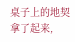桌子上的地契拿了起来,